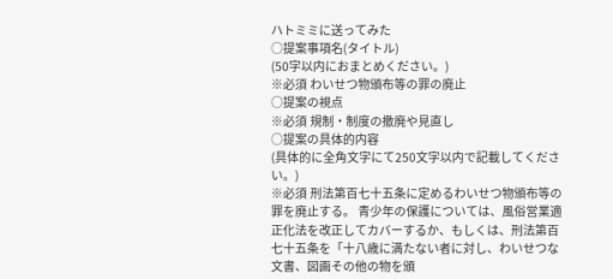ハトミミに送ってみた
○提案事項名(タイトル)
(50字以内におまとめください。)
※必須 わいせつ物頒布等の罪の廃止
○提案の視点
※必須 規制・制度の撤廃や見直し
○提案の具体的内容
(具体的に全角文字にて250文字以内で記載してください。)
※必須 刑法第百七十五条に定めるわいせつ物頒布等の罪を廃止する。 青少年の保護については、風俗営業適正化法を改正してカバーするか、もしくは、刑法第百七十五条を「十八歳に満たない者に対し、わいせつな文書、図画その他の物を頒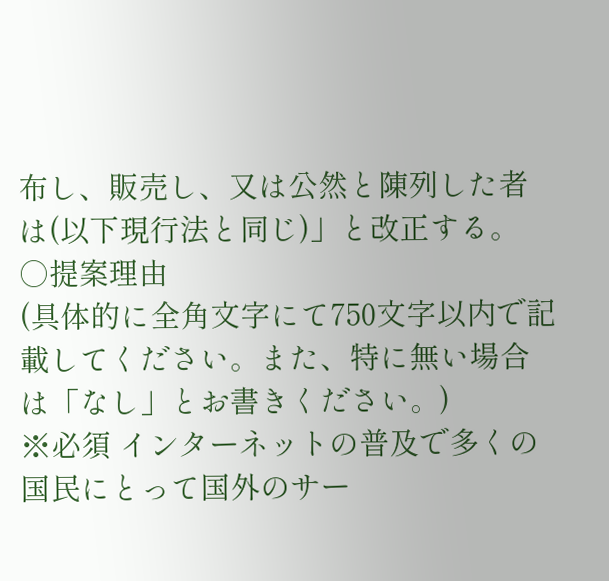布し、販売し、又は公然と陳列した者は(以下現行法と同じ)」と改正する。
○提案理由
(具体的に全角文字にて750文字以内で記載してください。また、特に無い場合は「なし」とお書きください。)
※必須 インターネットの普及で多くの国民にとって国外のサー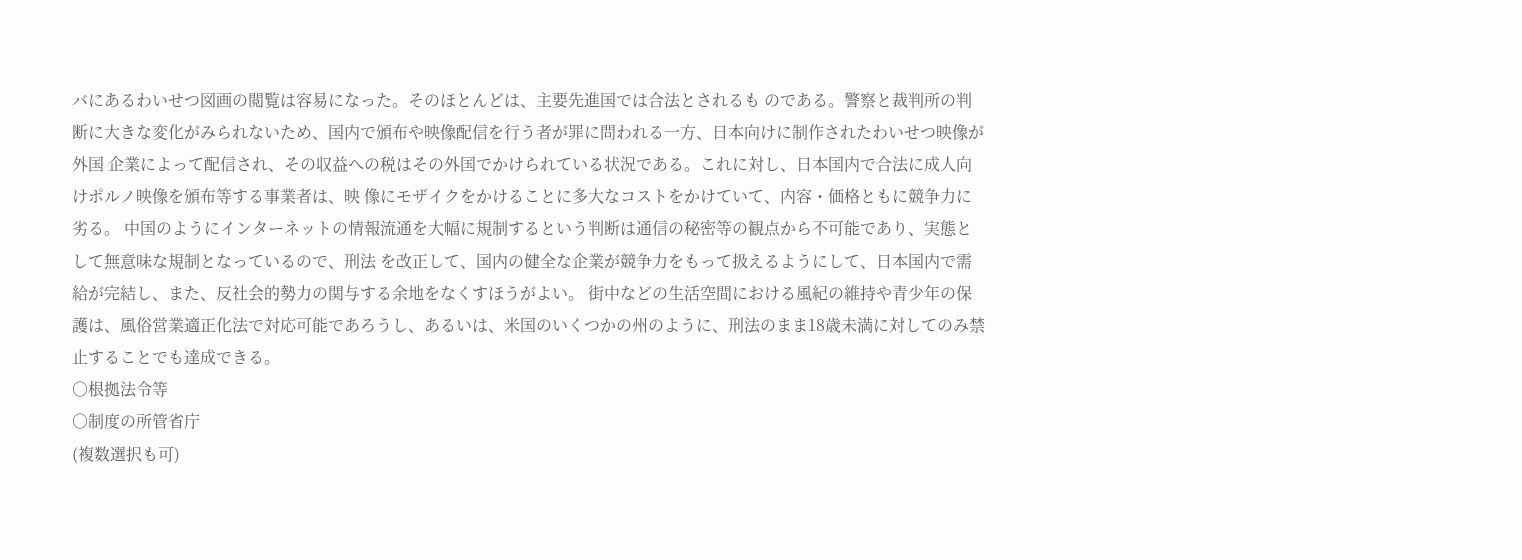バにあるわいせつ図画の閲覧は容易になった。そのほとんどは、主要先進国では合法とされるも のである。警察と裁判所の判断に大きな変化がみられないため、国内で頒布や映像配信を行う者が罪に問われる一方、日本向けに制作されたわいせつ映像が外国 企業によって配信され、その収益への税はその外国でかけられている状況である。これに対し、日本国内で合法に成人向けポルノ映像を頒布等する事業者は、映 像にモザイクをかけることに多大なコストをかけていて、内容・価格ともに競争力に劣る。 中国のようにインターネットの情報流通を大幅に規制するという判断は通信の秘密等の観点から不可能であり、実態として無意味な規制となっているので、刑法 を改正して、国内の健全な企業が競争力をもって扱えるようにして、日本国内で需給が完結し、また、反社会的勢力の関与する余地をなくすほうがよい。 街中などの生活空間における風紀の維持や青少年の保護は、風俗営業適正化法で対応可能であろうし、あるいは、米国のいくつかの州のように、刑法のまま18歳未満に対してのみ禁止することでも達成できる。
○根拠法令等
○制度の所管省庁
(複数選択も可)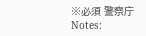※必須 警察庁
Notes: